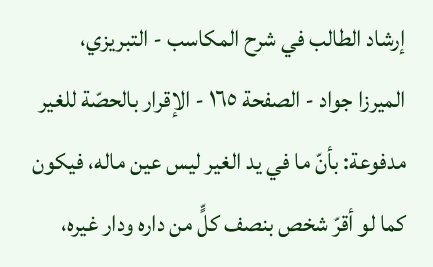إرشاد الطالب في شرح المكاسب - التبريزي، الميرزا جواد - الصفحة ١٦٥ - الإقرار بالحصّة للغير
مدفوعة: بأنّ ما في يد الغير ليس عين ماله، فيكون كما لو أقرّ شخص بنصف كلٍّ من داره ودار غيره،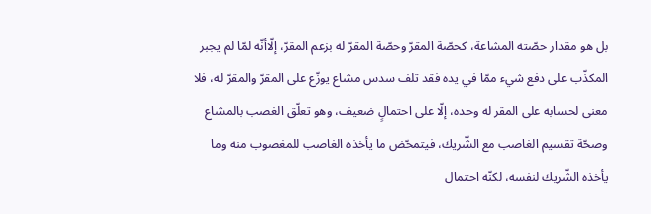بل هو مقدار حصّته المشاعة، كحصّة المقرّ وحصّة المقرّ له بزعم المقرّ، إلّاأنّه لمّا لم يجبر المكذّب على دفع شيء ممّا في يده فقد تلف سدس مشاع يوزّع على المقرّ والمقرّ له، فلا معنى لحسابه على المقر له وحده، إلّا على احتمالٍ ضعيف، وهو تعلّق الغصب بالمشاع وصحّة تقسيم الغاصب مع الشّريك، فيتمحّض ما يأخذه الغاصب للمغصوب منه وما يأخذه الشّريك لنفسه، لكنّه احتمال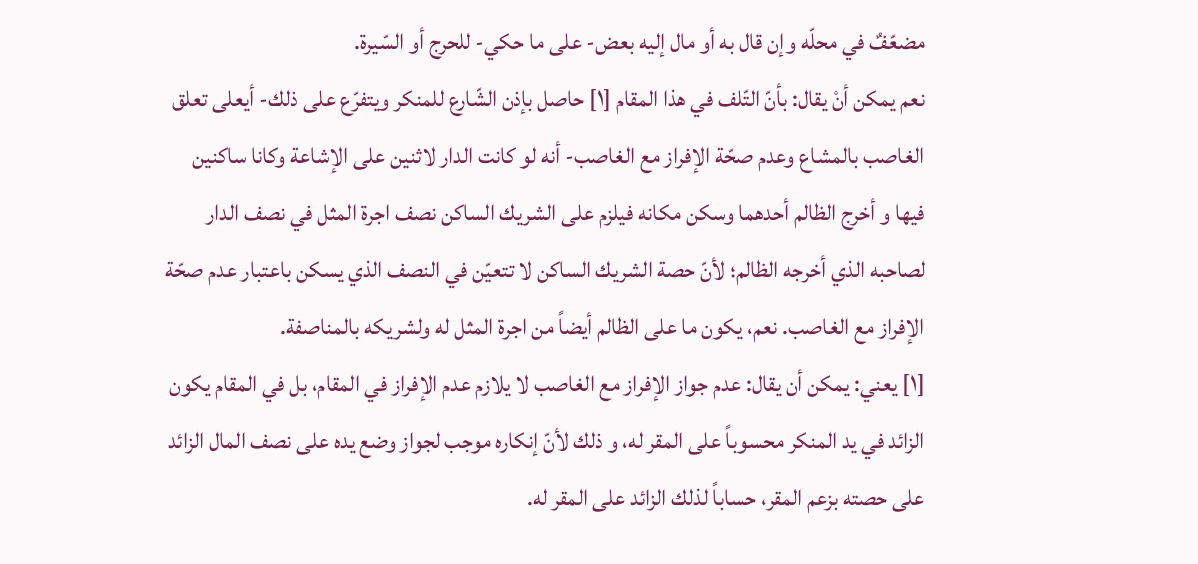مضعّفٌ في محلّه وإن قال به أو مال إليه بعض- على ما حكي- للحرج أو السّيرة.
نعم يمكن أنْ يقال: بأنّ التّلف في هذا المقام [١] حاصل بإذن الشّارع للمنكر ويتفرّع على ذلك- أيعلى تعلق الغاصب بالمشاع وعدم صحّة الإفراز مع الغاصب- أنه لو كانت الدار لاثنين على الإشاعة وكانا ساكنين فيها و أخرج الظالم أحدهما وسكن مكانه فيلزم على الشريك الساكن نصف اجرة المثل في نصف الدار لصاحبه الذي أخرجه الظالم؛ لأنّ حصة الشريك الساكن لا تتعيّن في النصف الذي يسكن باعتبار عدم صحّة الإفراز مع الغاصب. نعم، يكون ما على الظالم أيضاً من اجرة المثل له ولشريكه بالمناصفة.
[١] يعني: يمكن أن يقال: عدم جواز الإفراز مع الغاصب لا يلازم عدم الإفراز في المقام، بل في المقام يكون الزائد في يد المنكر محسوباً على المقر له، و ذلك لأنّ إنكاره موجب لجواز وضع يده على نصف المال الزائد على حصته بزعم المقر، حساباً لذلك الزائد على المقر له.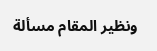ونظير المقام مسألة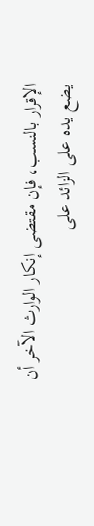الإقرار بالنسب، فإن مقتضى إنكار الوارث الآخر أن يضع يده على الزائد على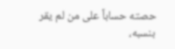حصته حساباً على من لم يقر بنسبه،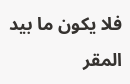فلا يكون ما بيد المقر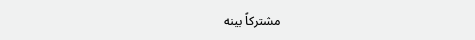مشتركاً بينه